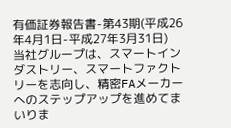有価証券報告書-第43期(平成26年4月1日-平成27年3月31日)
当社グループは、スマートインダストリー、スマートファクトリーを志向し、精密FAメーカーへのステップアップを進めてまいりま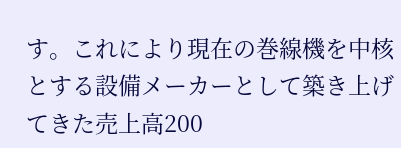す。これにより現在の巻線機を中核とする設備メーカーとして築き上げてきた売上高200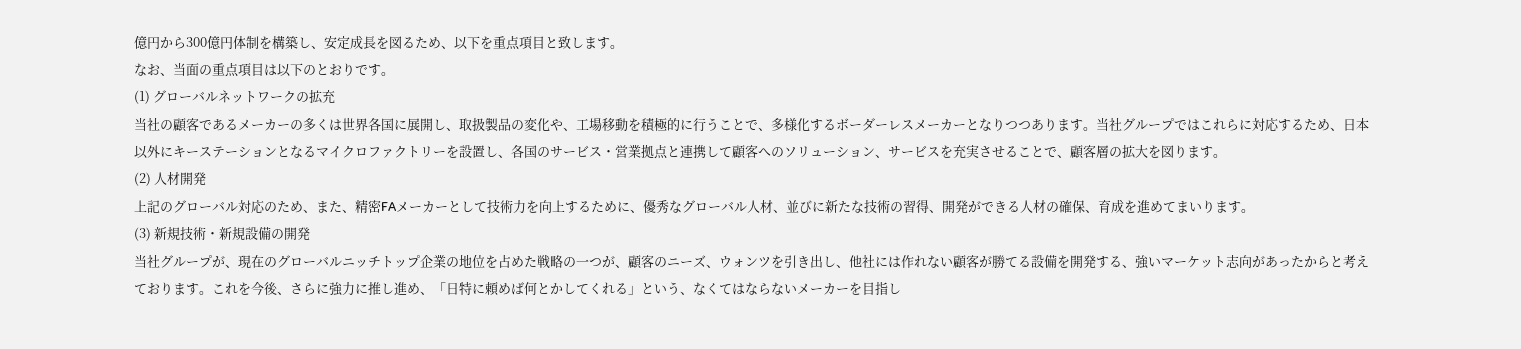億円から300億円体制を構築し、安定成長を図るため、以下を重点項目と致します。
なお、当面の重点項目は以下のとおりです。
(1) グローバルネットワークの拡充
当社の顧客であるメーカーの多くは世界各国に展開し、取扱製品の変化や、工場移動を積極的に行うことで、多様化するボーダーレスメーカーとなりつつあります。当社グループではこれらに対応するため、日本以外にキーステーションとなるマイクロファクトリーを設置し、各国のサービス・営業拠点と連携して顧客へのソリューション、サービスを充実させることで、顧客層の拡大を図ります。
(2) 人材開発
上記のグローバル対応のため、また、精密FAメーカーとして技術力を向上するために、優秀なグローバル人材、並びに新たな技術の習得、開発ができる人材の確保、育成を進めてまいります。
(3) 新規技術・新規設備の開発
当社グループが、現在のグローバルニッチトップ企業の地位を占めた戦略の一つが、顧客のニーズ、ウォンツを引き出し、他社には作れない顧客が勝てる設備を開発する、強いマーケット志向があったからと考えております。これを今後、さらに強力に推し進め、「日特に頼めば何とかしてくれる」という、なくてはならないメーカーを目指し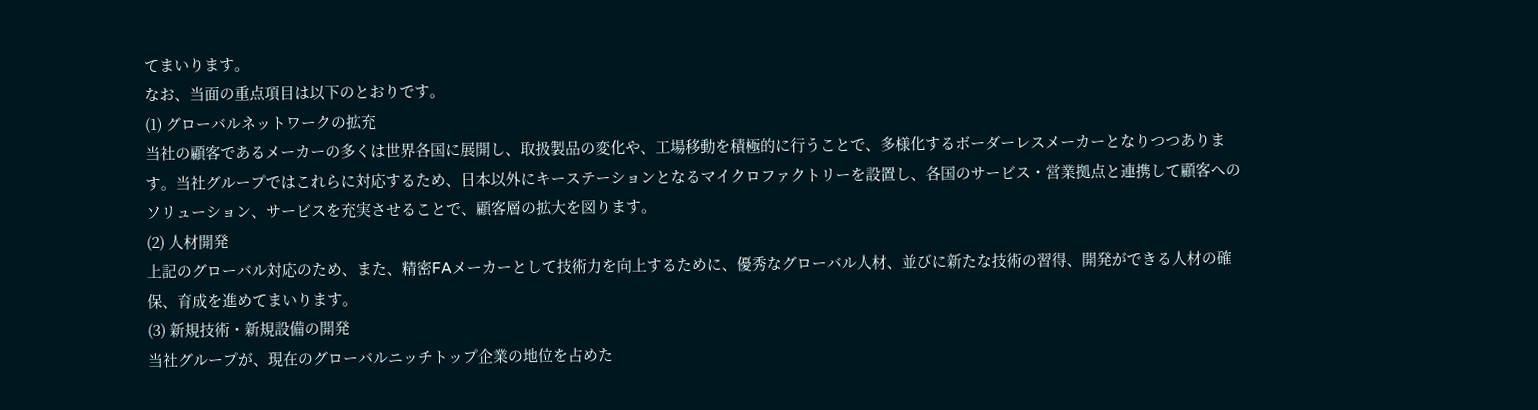てまいります。
なお、当面の重点項目は以下のとおりです。
(1) グローバルネットワークの拡充
当社の顧客であるメーカーの多くは世界各国に展開し、取扱製品の変化や、工場移動を積極的に行うことで、多様化するボーダーレスメーカーとなりつつあります。当社グループではこれらに対応するため、日本以外にキーステーションとなるマイクロファクトリーを設置し、各国のサービス・営業拠点と連携して顧客へのソリューション、サービスを充実させることで、顧客層の拡大を図ります。
(2) 人材開発
上記のグローバル対応のため、また、精密FAメーカーとして技術力を向上するために、優秀なグローバル人材、並びに新たな技術の習得、開発ができる人材の確保、育成を進めてまいります。
(3) 新規技術・新規設備の開発
当社グループが、現在のグローバルニッチトップ企業の地位を占めた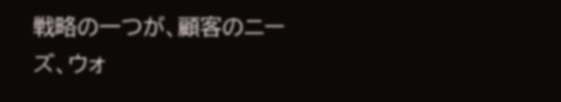戦略の一つが、顧客のニーズ、ウォ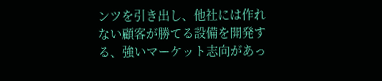ンツを引き出し、他社には作れない顧客が勝てる設備を開発する、強いマーケット志向があっ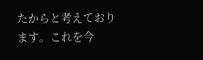たからと考えております。これを今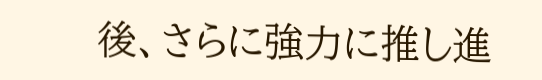後、さらに強力に推し進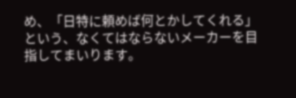め、「日特に頼めば何とかしてくれる」という、なくてはならないメーカーを目指してまいります。